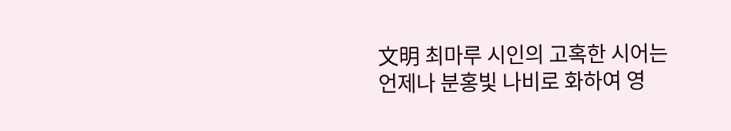文明 최마루 시인의 고혹한 시어는 언제나 분홍빛 나비로 화하여 영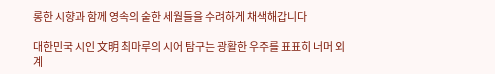롱한 시향과 함께 영속의 숱한 세월들을 수려하게 채색해갑니다

대한민국 시인 文明 최마루의 시어 탐구는 광활한 우주를 표표히 너머 외계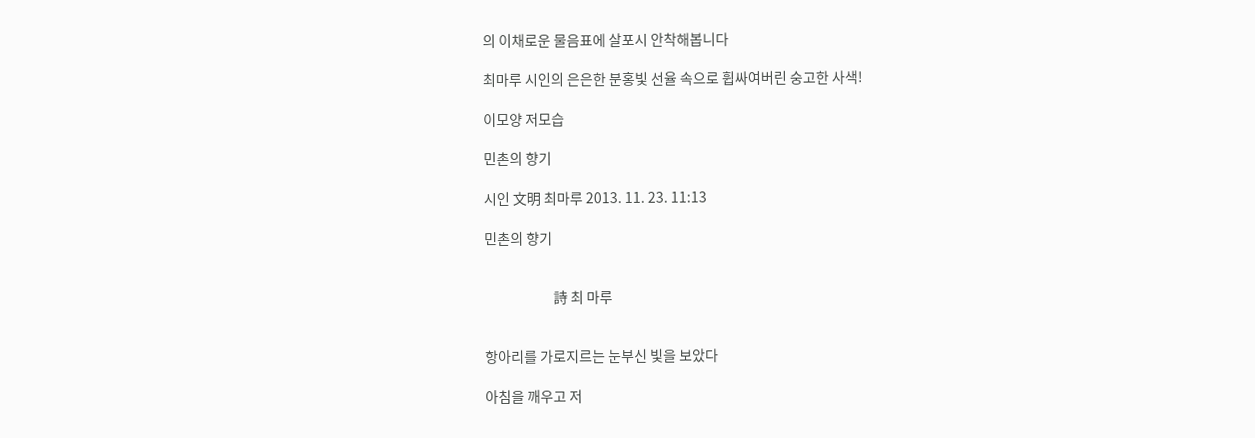의 이채로운 물음표에 살포시 안착해봅니다

최마루 시인의 은은한 분홍빛 선율 속으로 휩싸여버린 숭고한 사색!

이모양 저모습

민촌의 향기

시인 文明 최마루 2013. 11. 23. 11:13

민촌의 향기


                       詩 최 마루


항아리를 가로지르는 눈부신 빛을 보았다

아침을 깨우고 저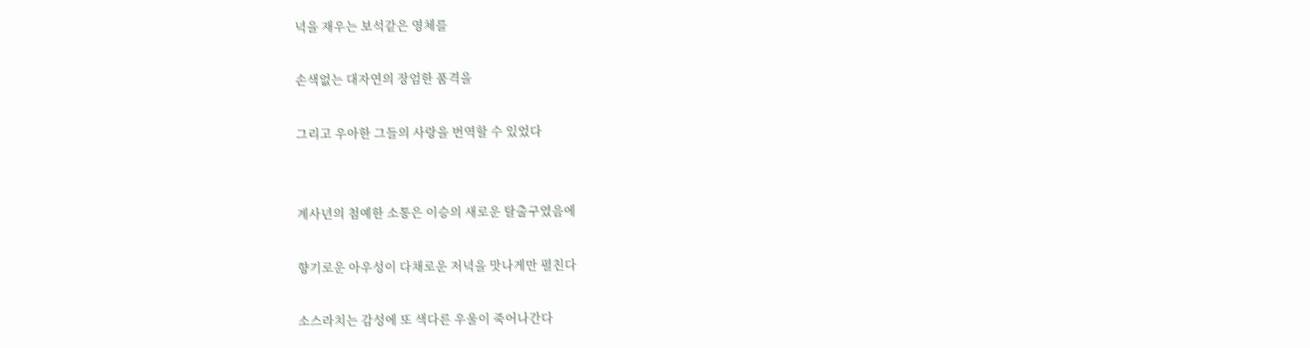녁을 재우는 보석같은 영체를

손색없는 대자연의 장엄한 품격을

그리고 우아한 그들의 사랑을 번역할 수 있었다


계사년의 첨예한 소통은 이승의 새로운 탈출구였음에

향기로운 아우성이 다채로운 저녁을 맛나게만 펼친다

소스라치는 감성에 또 색다른 우울이 죽어나간다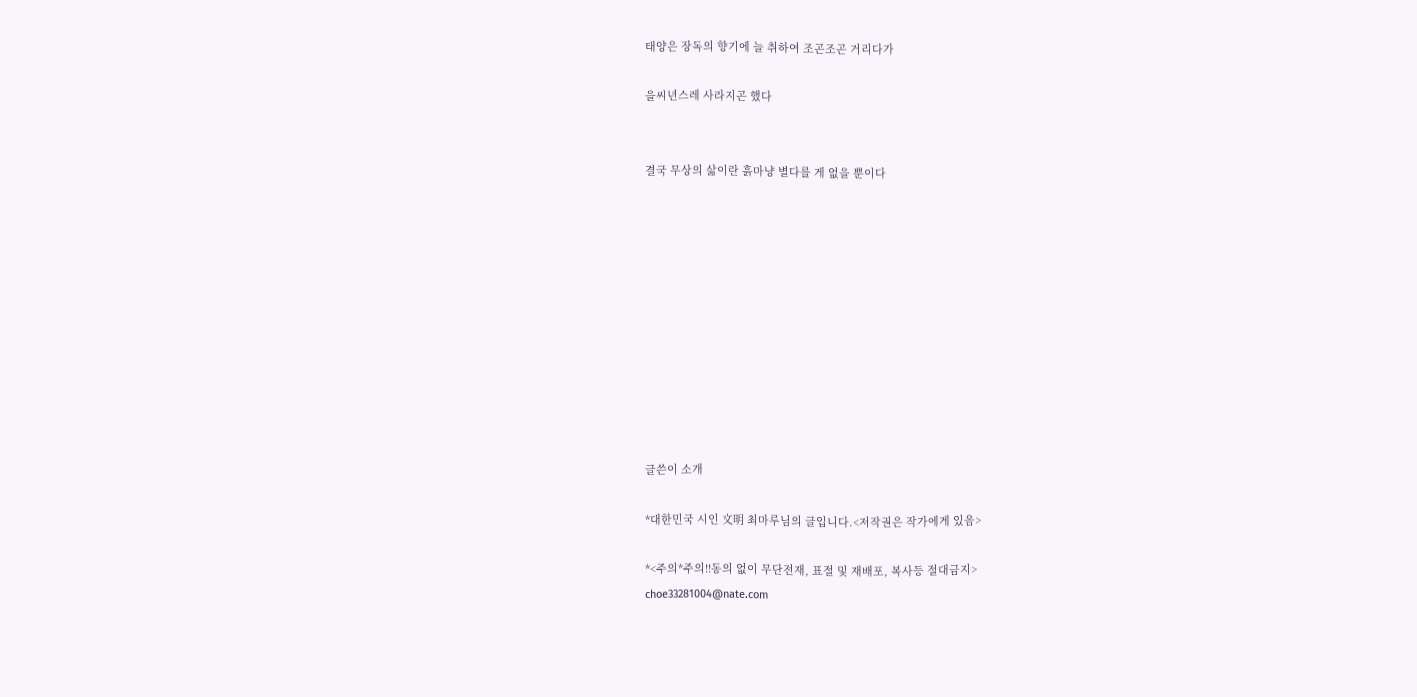태양은 장독의 향기에 늘 취하여 조곤조곤 거리다가

을씨년스레 사라지곤 했다


결국 무상의 삶이란 흙마냥 별다를 게 없을 뿐이다











글쓴이 소개

*대한민국 시인 文明 최마루님의 글입니다.<저작권은 작가에게 있음>

*<주의*주의!!동의 없이 무단전재, 표절 및 재배포, 복사등 절대금지>
choe33281004@nate.com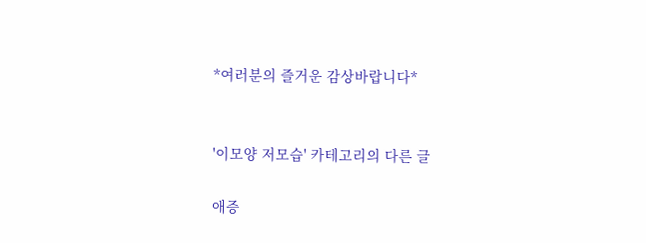*여러분의 즐거운 감상바랍니다*


'이모양 저모습' 카테고리의 다른 글

애증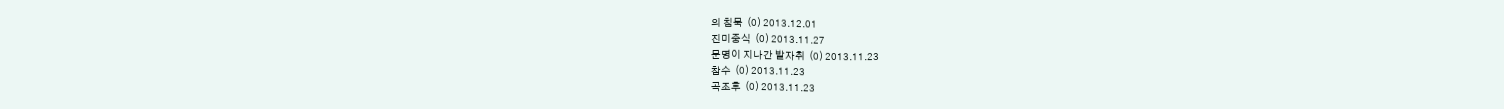의 침묵  (0) 2013.12.01
진미중식  (0) 2013.11.27
문명이 지나간 발자취  (0) 2013.11.23
참수  (0) 2013.11.23
곡조후  (0) 2013.11.23